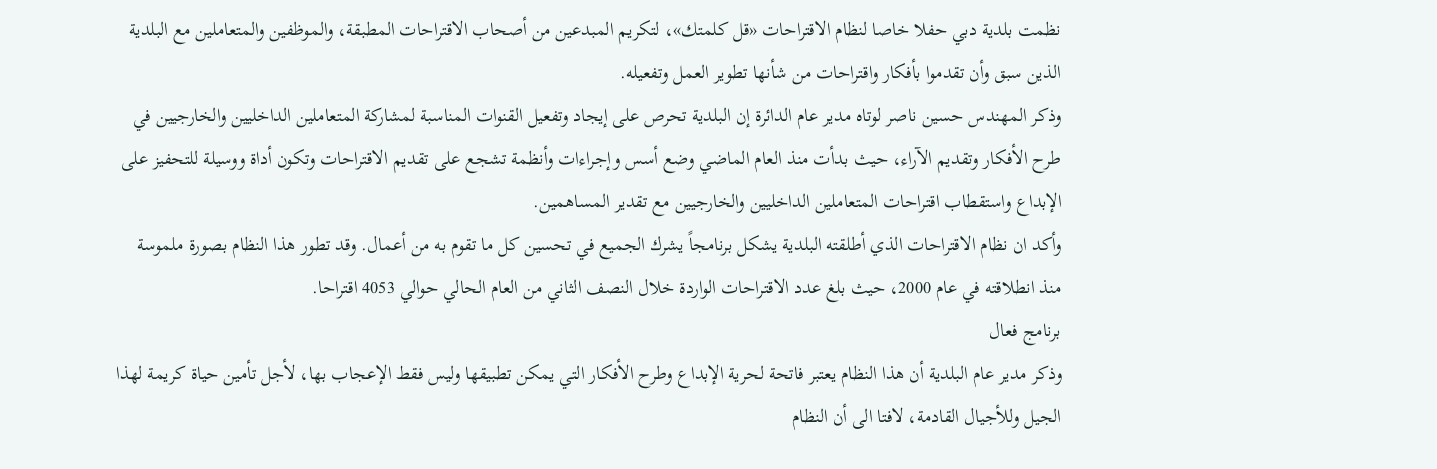نظمت بلدية دبي حفلا خاصا لنظام الاقتراحات «قل كلمتك»، لتكريم المبدعين من أصحاب الاقتراحات المطبقة، والموظفين والمتعاملين مع البلدية الذين سبق وأن تقدموا بأفكار واقتراحات من شأنها تطوير العمل وتفعيله.
وذكر المهندس حسين ناصر لوتاه مدير عام الدائرة إن البلدية تحرص على إيجاد وتفعيل القنوات المناسبة لمشاركة المتعاملين الداخليين والخارجيين في طرح الأفكار وتقديم الآراء، حيث بدأت منذ العام الماضي وضع أسس وإجراءات وأنظمة تشجع على تقديم الاقتراحات وتكون أداة ووسيلة للتحفيز على الإبداع واستقطاب اقتراحات المتعاملين الداخليين والخارجيين مع تقدير المساهمين.
وأكد ان نظام الاقتراحات الذي أطلقته البلدية يشكل برنامجاً يشرك الجميع في تحسين كل ما تقوم به من أعمال. وقد تطور هذا النظام بصورة ملموسة منذ انطلاقته في عام 2000، حيث بلغ عدد الاقتراحات الواردة خلال النصف الثاني من العام الحالي حوالي 4053 اقتراحا.
برنامج فعال
وذكر مدير عام البلدية أن هذا النظام يعتبر فاتحة لحرية الإبداع وطرح الأفكار التي يمكن تطبيقها وليس فقط الإعجاب بها، لأجل تأمين حياة كريمة لهذا الجيل وللأجيال القادمة، لافتا الى أن النظام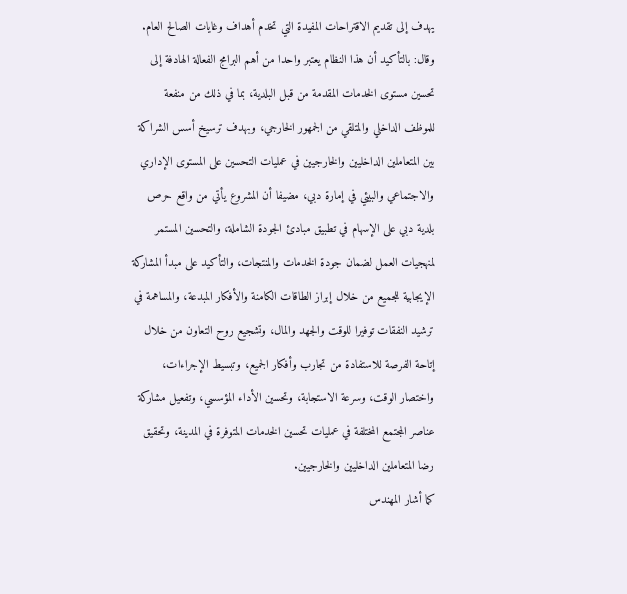يهدف إلى تقديم الاقتراحات المفيدة التي تخدم أهداف وغايات الصالح العام.
وقال: بالتأكيد أن هذا النظام يعتبر واحدا من أهم البرامج الفعالة الهادفة إلى تحسين مستوى الخدمات المقدمة من قبل البلدية، بما في ذلك من منفعة للموظف الداخلي والمتلقي من الجمهور الخارجي، وبهدف ترسيخ أسس الشراكة بين المتعاملين الداخليين والخارجيين في عمليات التحسين على المستوى الإداري والاجتماعي والبيئي في إمارة دبي، مضيفا أن المشروع يأتي من واقع حرص بلدية دبي على الإسهام في تطبيق مبادئ الجودة الشاملة، والتحسين المستمر لمنهجيات العمل لضمان جودة الخدمات والمنتجات، والتأكيد على مبدأ المشاركة الإيجابية للجميع من خلال إبراز الطاقات الكامنة والأفكار المبدعة، والمساهمة في ترشيد النفقات توفيرا للوقت والجهد والمال، وتشجيع روح التعاون من خلال إتاحة الفرصة للاستفادة من تجارب وأفكار الجميع، وتبسيط الإجراءات، واختصار الوقت، وسرعة الاستجابة، وتحسين الأداء المؤسسي، وتفعيل مشاركة عناصر المجتمع المختلفة في عمليات تحسين الخدمات المتوفرة في المدينة، وتحقيق رضا المتعاملين الداخليين والخارجيين.
كما أشار المهندس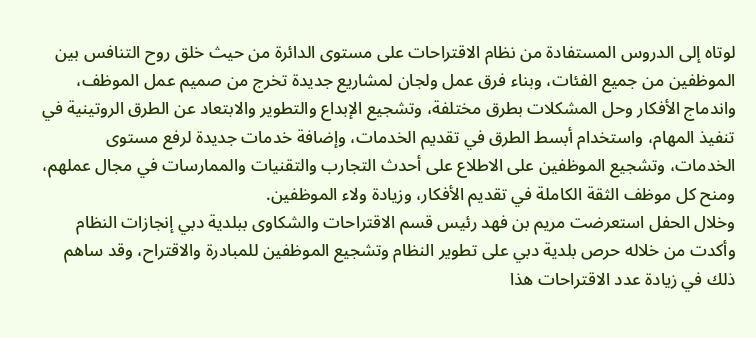لوتاه إلى الدروس المستفادة من نظام الاقتراحات على مستوى الدائرة من حيث خلق روح التنافس بين الموظفين من جميع الفئات، وبناء فرق عمل ولجان لمشاريع جديدة تخرج من صميم عمل الموظف، واندماج الأفكار وحل المشكلات بطرق مختلفة، وتشجيع الإبداع والتطوير والابتعاد عن الطرق الروتينية في تنفيذ المهام، واستخدام أبسط الطرق في تقديم الخدمات، وإضافة خدمات جديدة لرفع مستوى الخدمات، وتشجيع الموظفين على الاطلاع على أحدث التجارب والتقنيات والممارسات في مجال عملهم، ومنح كل موظف الثقة الكاملة في تقديم الأفكار، وزيادة ولاء الموظفين.
وخلال الحفل استعرضت مريم بن فهد رئيس قسم الاقتراحات والشكاوى ببلدية دبي إنجازات النظام وأكدت من خلاله حرص بلدية دبي على تطوير النظام وتشجيع الموظفين للمبادرة والاقتراح، وقد ساهم ذلك في زيادة عدد الاقتراحات هذا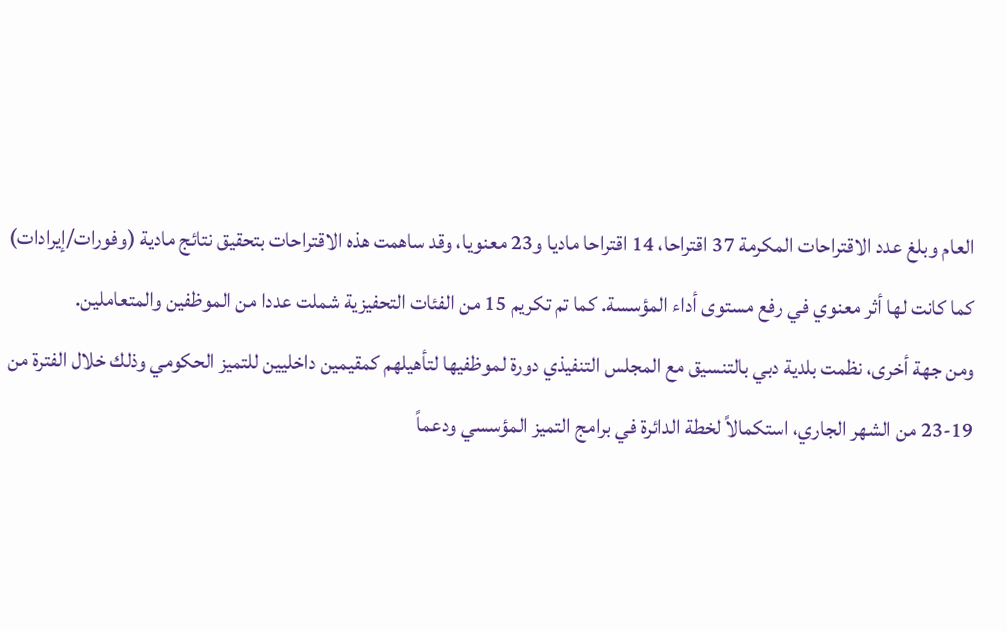العام وبلغ عدد الاقتراحات المكرمة 37 اقتراحا، 14 اقتراحا ماديا و23 معنويا، وقد ساهمت هذه الاقتراحات بتحقيق نتائج مادية (وفورات/إيرادات) كما كانت لها أثر معنوي في رفع مستوى أداء المؤسسة. كما تم تكريم 15 من الفئات التحفيزية شملت عددا من الموظفين والمتعاملين.
ومن جهة أخرى، نظمت بلدية دبي بالتنسيق مع المجلس التنفيذي دورة لموظفيها لتأهيلهم كمقيمين داخليين للتميز الحكومي وذلك خلال الفترة من 19-23 من الشهر الجاري، استكمالاً لخطة الدائرة في برامج التميز المؤسسي ودعماً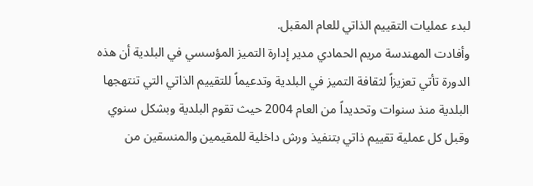لبدء عمليات التقييم الذاتي للعام المقبل.
وأفادت المهندسة مريم الحمادي مدير إدارة التميز المؤسسي في البلدية أن هذه الدورة تأتي تعزيزاً لثقافة التميز في البلدية وتدعيماً للتقييم الذاتي التي تنتهجها البلدية منذ سنوات وتحديداً من العام 2004 حيث تقوم البلدية وبشكل سنوي وقبل كل عملية تقييم ذاتي بتنفيذ ورش داخلية للمقيمين والمنسقين من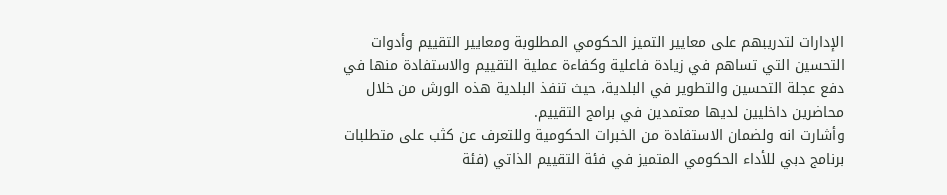الإدارات لتدريبهم على معايير التميز الحكومي المطلوبة ومعايير التقييم وأدوات التحسين التي تساهم في زيادة فاعلية وكفاءة عملية التقييم والاستفادة منها في دفع عجلة التحسين والتطوير في البلدية، حيث تنفذ البلدية هذه الورش من خلال محاضرين داخليين لديها معتمدين في برامج التقييم.
وأشارت انه ولضمان الاستفادة من الخبرات الحكومية وللتعرف عن كثب على متطلبات برنامج دبي للأداء الحكومي المتميز في فئة التقييم الذاتي (فئة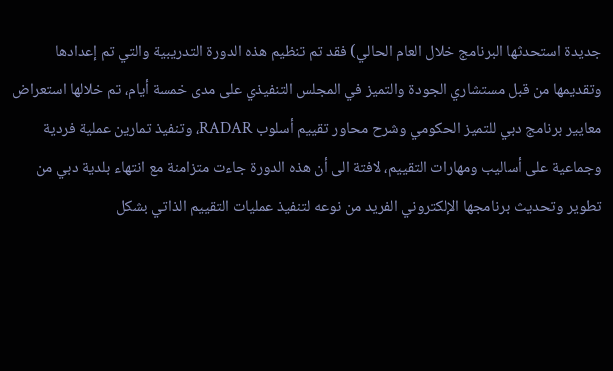جديدة استحدثها البرنامج خلال العام الحالي) فقد تم تنظيم هذه الدورة التدريبية والتي تم إعدادها وتقديمها من قبل مستشاري الجودة والتميز في المجلس التنفيذي على مدى خمسة أيام، تم خلالها استعراض معايير برنامج دبي للتميز الحكومي وشرح محاور تقييم أسلوب RADAR، وتنفيذ تمارين عملية فردية وجماعية على أساليب ومهارات التقييم، لافتة الى أن هذه الدورة جاءت متزامنة مع انتهاء بلدية دبي من تطوير وتحديث برنامجها الإلكتروني الفريد من نوعه لتنفيذ عمليات التقييم الذاتي بشكل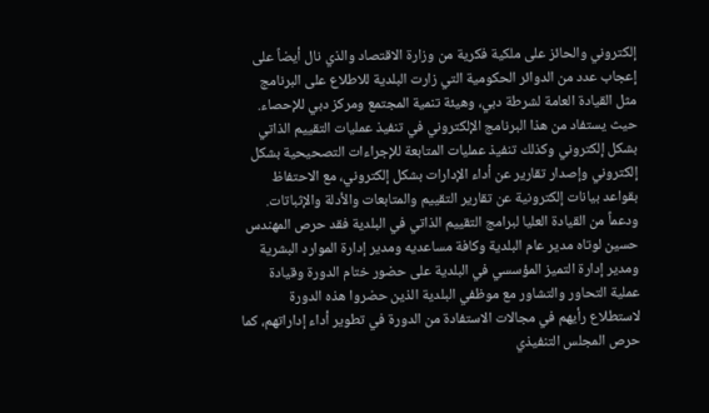إلكتروني والحائز على ملكية فكرية من وزارة الاقتصاد والذي نال أيضاً على إعجاب عدد من الدوائر الحكومية التي زارت البلدية للاطلاع على البرنامج مثل القيادة العامة لشرطة دبي، وهيئة تنمية المجتمع ومركز دبي للإحصاء. حيث يستفاد من هذا البرنامج الإلكتروني في تنفيذ عمليات التقييم الذاتي بشكل إلكتروني وكذلك تنفيذ عمليات المتابعة للإجراءات التصحيحية بشكل إلكتروني وإصدار تقارير عن أداء الإدارات بشكل إلكتروني، مع الاحتفاظ بقواعد بيانات إلكترونية عن تقارير التقييم والمتابعات والأدلة والإثباتات.
ودعماً من القيادة العليا لبرامج التقييم الذاتي في البلدية فقد حرص المهندس حسين لوتاه مدير عام البلدية وكافة مساعديه ومدير إدارة الموارد البشرية ومدير إدارة التميز المؤسسي في البلدية على حضور ختام الدورة وقيادة عملية التحاور والتشاور مع موظفي البلدية الذين حضروا هذه الدورة لاستطلاع رأيهم في مجالات الاستفادة من الدورة في تطوير أداء إداراتهم، كما حرص المجلس التنفيذي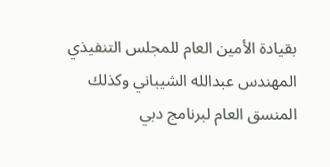بقيادة الأمين العام للمجلس التنفيذي المهندس عبدالله الشيباني وكذلك المنسق العام لبرنامج دبي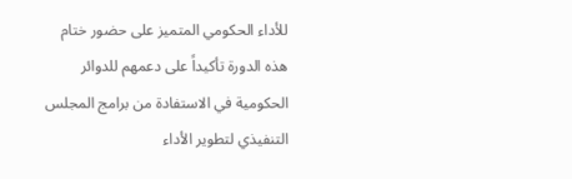للأداء الحكومي المتميز على حضور ختام هذه الدورة تأكيداً على دعمهم للدوائر الحكومية في الاستفادة من برامج المجلس التنفيذي لتطوير الأداء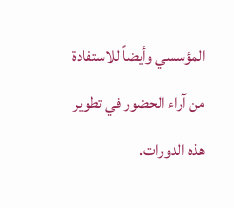المؤسسي وأيضاً للاستفادة من آراء الحضور في تطوير هذه الدورات.